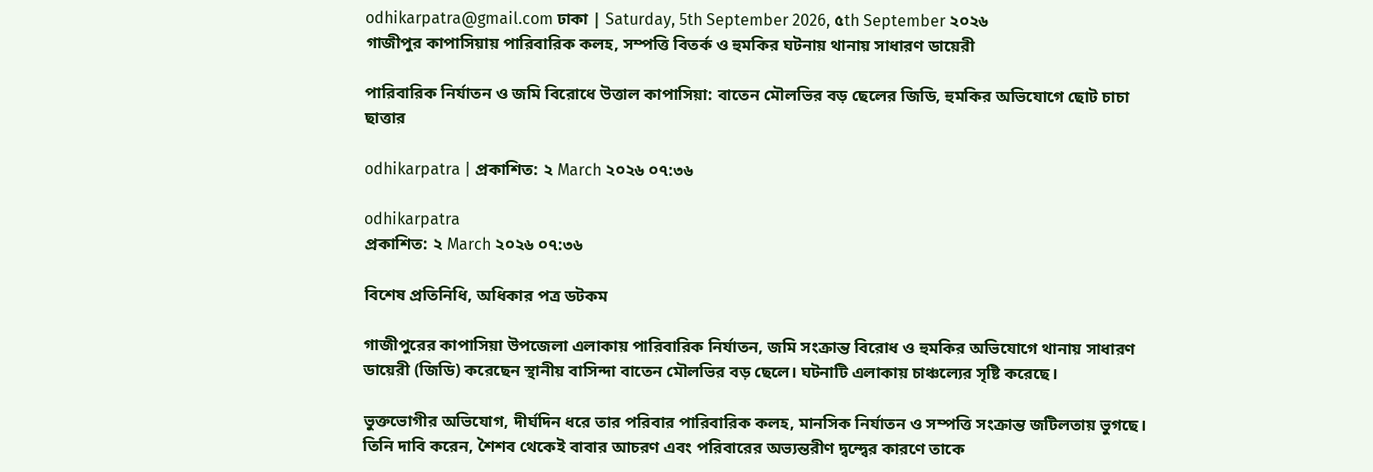odhikarpatra@gmail.com ঢাকা | Saturday, 5th September 2026, ৫th September ২০২৬
গাজীপুর কাপাসিয়ায় পারিবারিক কলহ, সম্পত্তি বিতর্ক ও হুমকির ঘটনায় থানায় সাধারণ ডায়েরী

পারিবারিক নির্যাতন ও জমি বিরোধে উত্তাল কাপাসিয়া: বাতেন মৌলভির বড় ছেলের জিডি, হুমকির অভিযোগে ছোট চাচা ছাত্তার

odhikarpatra | প্রকাশিত: ২ March ২০২৬ ০৭:৩৬

odhikarpatra
প্রকাশিত: ২ March ২০২৬ ০৭:৩৬

বিশেষ প্রতিনিধি, অধিকার পত্র ডটকম

গাজীপুরের কাপাসিয়া উপজেলা এলাকায় পারিবারিক নির্যাতন, জমি সংক্রান্ত বিরোধ ও হুমকির অভিযোগে থানায় সাধারণ ডায়েরী (জিডি) করেছেন স্থানীয় বাসিন্দা বাতেন মৌলভির বড় ছেলে। ঘটনাটি এলাকায় চাঞ্চল্যের সৃষ্টি করেছে।

ভুক্তভোগীর অভিযোগ, দীর্ঘদিন ধরে তার পরিবার পারিবারিক কলহ, মানসিক নির্যাতন ও সম্পত্তি সংক্রান্ত জটিলতায় ভুগছে। তিনি দাবি করেন, শৈশব থেকেই বাবার আচরণ এবং পরিবারের অভ্যন্তরীণ দ্বন্দ্বের কারণে তাকে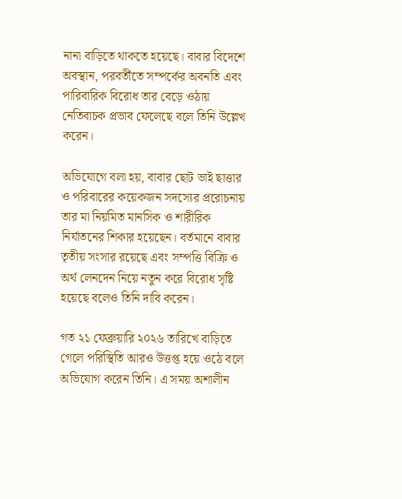নানা বাড়িতে থাকতে হয়েছে। বাবার বিদেশে অবস্থান, পরবর্তীতে সম্পর্কের অবনতি এবং পারিবারিক বিরোধ তার বেড়ে ওঠায় নেতিবাচক প্রভাব ফেলেছে বলে তিনি উল্লেখ করেন।

অভিযোগে বলা হয়, বাবার ছোট ভাই ছাত্তার ও পরিবারের কয়েকজন সদস্যের প্ররোচনায় তার মা নিয়মিত মানসিক ও শারীরিক নির্যাতনের শিকার হয়েছেন। বর্তমানে বাবার তৃতীয় সংসার রয়েছে এবং সম্পত্তি বিক্রি ও অর্থ লেনদেন নিয়ে নতুন করে বিরোধ সৃষ্টি হয়েছে বলেও তিনি দাবি করেন।

গত ২১ ফেব্রুয়ারি ২০২৬ তারিখে বাড়িতে গেলে পরিস্থিতি আরও উত্তপ্ত হয়ে ওঠে বলে অভিযোগ করেন তিনি। এ সময় অশালীন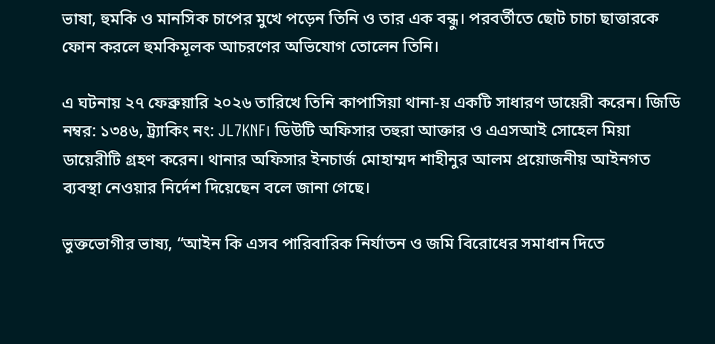ভাষা, হুমকি ও মানসিক চাপের মুখে পড়েন তিনি ও তার এক বন্ধু। পরবর্তীতে ছোট চাচা ছাত্তারকে ফোন করলে হুমকিমূলক আচরণের অভিযোগ তোলেন তিনি।

এ ঘটনায় ২৭ ফেব্রুয়ারি ২০২৬ তারিখে তিনি কাপাসিয়া থানা-য় একটি সাধারণ ডায়েরী করেন। জিডি নম্বর: ১৩৪৬, ট্র্যাকিং নং: JL7KNF। ডিউটি অফিসার তহুরা আক্তার ও এএসআই সোহেল মিয়া ডায়েরীটি গ্রহণ করেন। থানার অফিসার ইনচার্জ মোহাম্মদ শাহীনুর আলম প্রয়োজনীয় আইনগত ব্যবস্থা নেওয়ার নির্দেশ দিয়েছেন বলে জানা গেছে।

ভুক্তভোগীর ভাষ্য, “আইন কি এসব পারিবারিক নির্যাতন ও জমি বিরোধের সমাধান দিতে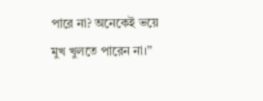পারে না? অনেকেই ভয়ে মুখ খুলতে পারেন না।”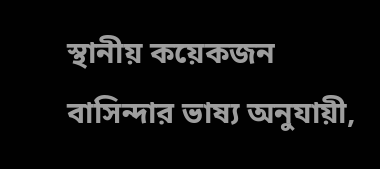স্থানীয় কয়েকজন বাসিন্দার ভাষ্য অনুযায়ী,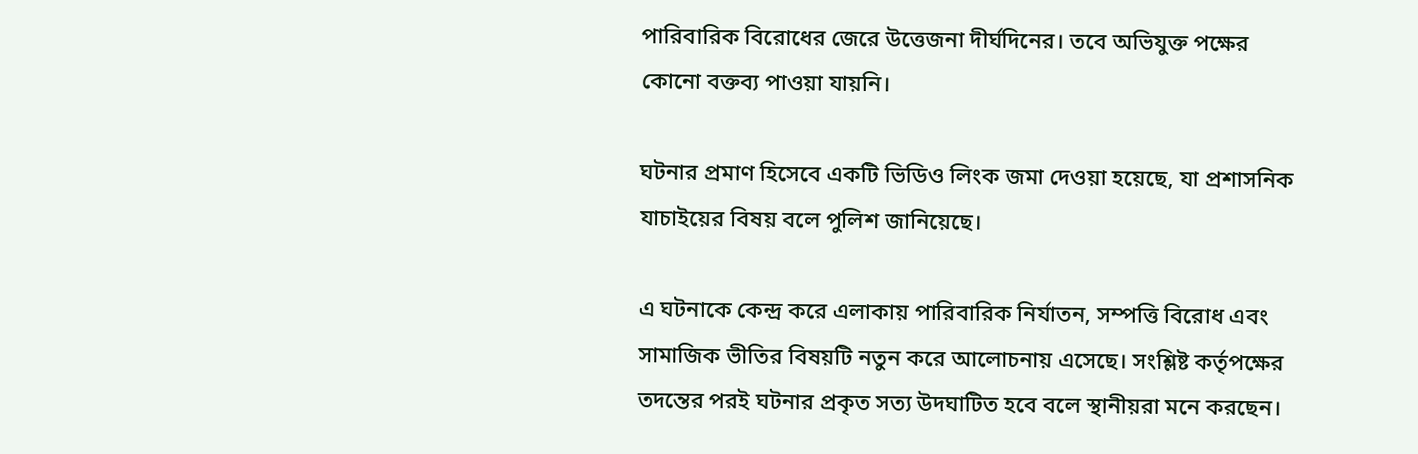পারিবারিক বিরোধের জেরে উত্তেজনা দীর্ঘদিনের। তবে অভিযুক্ত পক্ষের কোনো বক্তব্য পাওয়া যায়নি।

ঘটনার প্রমাণ হিসেবে একটি ভিডিও লিংক জমা দেওয়া হয়েছে, যা প্রশাসনিক যাচাইয়ের বিষয় বলে পুলিশ জানিয়েছে।

এ ঘটনাকে কেন্দ্র করে এলাকায় পারিবারিক নির্যাতন, সম্পত্তি বিরোধ এবং সামাজিক ভীতির বিষয়টি নতুন করে আলোচনায় এসেছে। সংশ্লিষ্ট কর্তৃপক্ষের তদন্তের পরই ঘটনার প্রকৃত সত্য উদঘাটিত হবে বলে স্থানীয়রা মনে করছেন।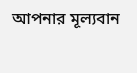আপনার মূল্যবান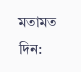মতামত দিন: